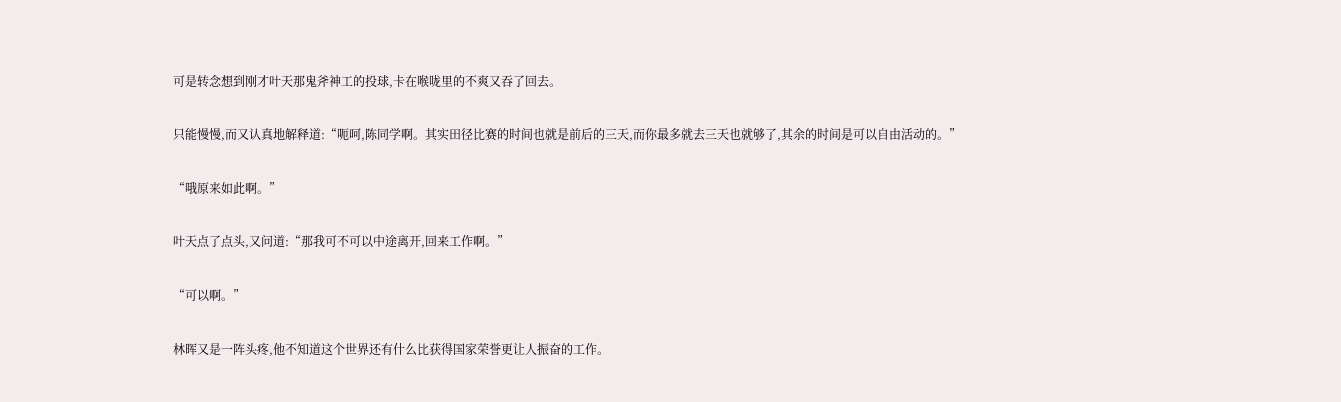可是转念想到刚才叶天那鬼斧神工的投球,卡在喉咙里的不爽又吞了回去。

只能慢慢,而又认真地解释道:“呃呵,陈同学啊。其实田径比赛的时间也就是前后的三天,而你最多就去三天也就够了,其余的时间是可以自由活动的。”

“哦原来如此啊。”

叶天点了点头,又问道:“那我可不可以中途离开,回来工作啊。”

“可以啊。”

林晖又是一阵头疼,他不知道这个世界还有什么比获得国家荣誉更让人振奋的工作。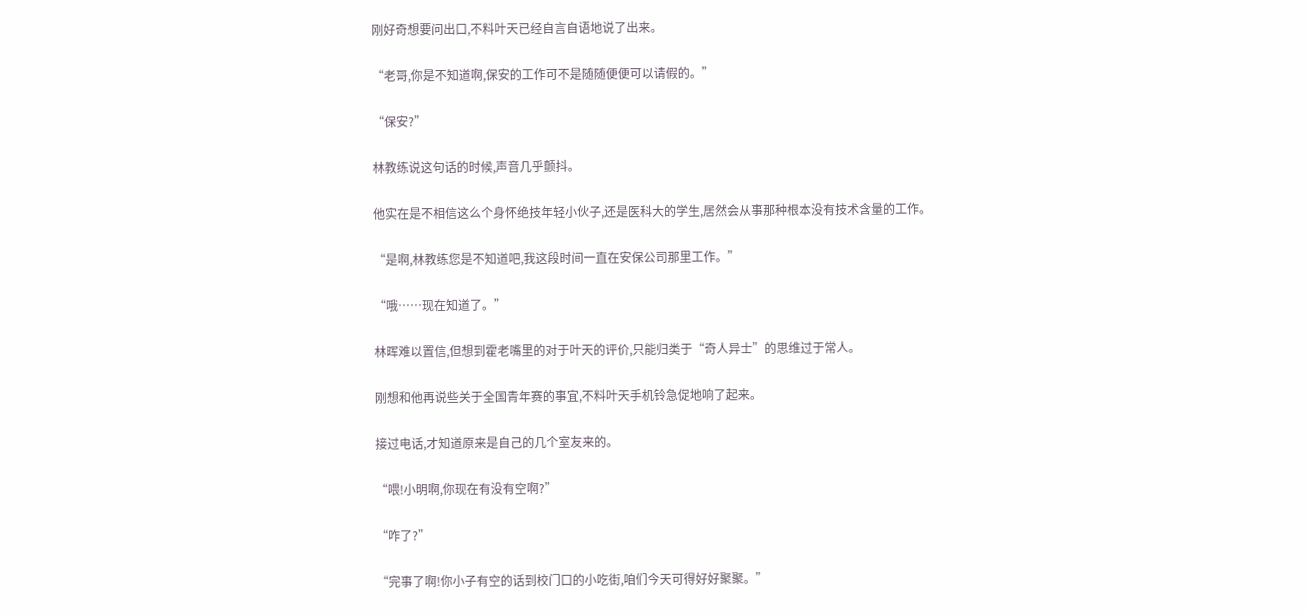刚好奇想要问出口,不料叶天已经自言自语地说了出来。

“老哥,你是不知道啊,保安的工作可不是随随便便可以请假的。”

“保安?”

林教练说这句话的时候,声音几乎颤抖。

他实在是不相信这么个身怀绝技年轻小伙子,还是医科大的学生,居然会从事那种根本没有技术含量的工作。

“是啊,林教练您是不知道吧,我这段时间一直在安保公司那里工作。”

“哦……现在知道了。”

林晖难以置信,但想到霍老嘴里的对于叶天的评价,只能归类于“奇人异士”的思维过于常人。

刚想和他再说些关于全国青年赛的事宜,不料叶天手机铃急促地响了起来。

接过电话,才知道原来是自己的几个室友来的。

“喂!小明啊,你现在有没有空啊?”

“咋了?”

“完事了啊!你小子有空的话到校门口的小吃街,咱们今天可得好好聚聚。”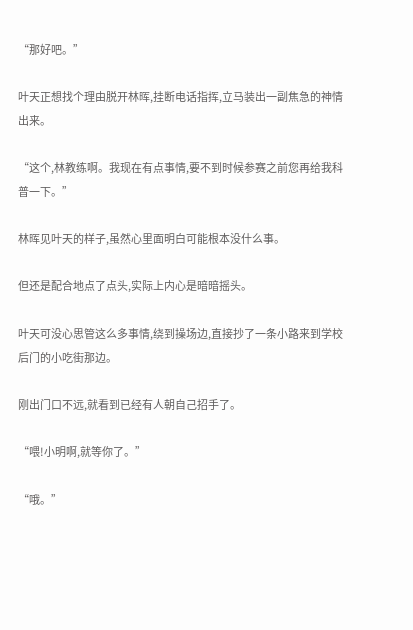“那好吧。”

叶天正想找个理由脱开林晖,挂断电话指挥,立马装出一副焦急的神情出来。

“这个,林教练啊。我现在有点事情,要不到时候参赛之前您再给我科普一下。”

林晖见叶天的样子,虽然心里面明白可能根本没什么事。

但还是配合地点了点头,实际上内心是暗暗摇头。

叶天可没心思管这么多事情,绕到操场边,直接抄了一条小路来到学校后门的小吃街那边。

刚出门口不远,就看到已经有人朝自己招手了。

“喂!小明啊,就等你了。”

“哦。”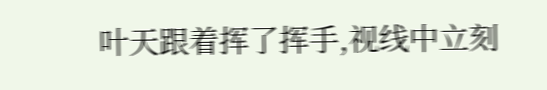叶天跟着挥了挥手,视线中立刻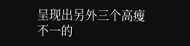呈现出另外三个高瘦不一的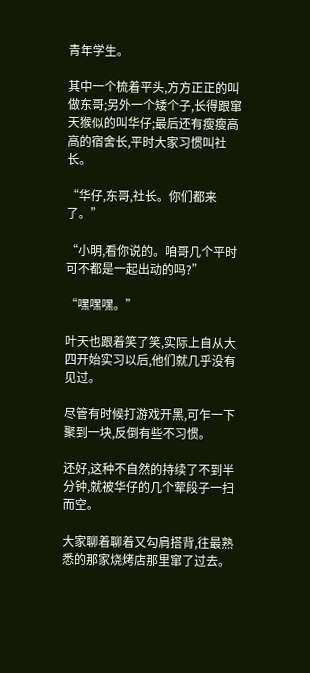青年学生。

其中一个梳着平头,方方正正的叫做东哥;另外一个矮个子,长得跟窜天猴似的叫华仔;最后还有瘦瘦高高的宿舍长,平时大家习惯叫社长。

“华仔,东哥,社长。你们都来了。”

“小明,看你说的。咱哥几个平时可不都是一起出动的吗?”

“嘿嘿嘿。”

叶天也跟着笑了笑,实际上自从大四开始实习以后,他们就几乎没有见过。

尽管有时候打游戏开黑,可乍一下聚到一块,反倒有些不习惯。

还好,这种不自然的持续了不到半分钟,就被华仔的几个荤段子一扫而空。

大家聊着聊着又勾肩搭背,往最熟悉的那家烧烤店那里窜了过去。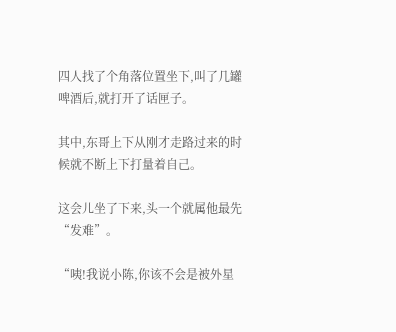四人找了个角落位置坐下,叫了几罐啤酒后,就打开了话匣子。

其中,东哥上下从刚才走路过来的时候就不断上下打量着自己。

这会儿坐了下来,头一个就属他最先“发难”。

“咦!我说小陈,你该不会是被外星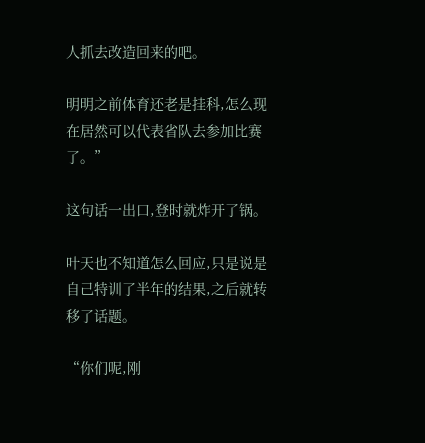人抓去改造回来的吧。

明明之前体育还老是挂科,怎么现在居然可以代表省队去参加比赛了。”

这句话一出口,登时就炸开了锅。

叶天也不知道怎么回应,只是说是自己特训了半年的结果,之后就转移了话题。

“你们呢,刚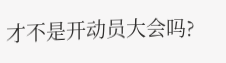才不是开动员大会吗?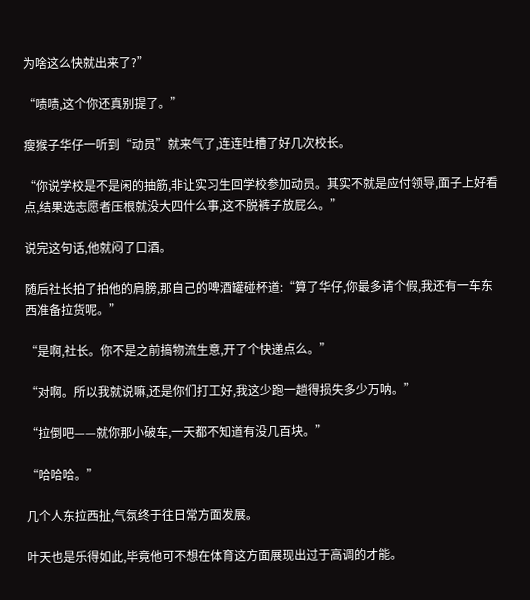为啥这么快就出来了?”

“啧啧,这个你还真别提了。”

瘦猴子华仔一听到“动员”就来气了,连连吐槽了好几次校长。

“你说学校是不是闲的抽筋,非让实习生回学校参加动员。其实不就是应付领导,面子上好看点,结果选志愿者压根就没大四什么事,这不脱裤子放屁么。”

说完这句话,他就闷了口酒。

随后社长拍了拍他的肩膀,那自己的啤酒罐碰杯道:“算了华仔,你最多请个假,我还有一车东西准备拉货呢。”

“是啊,社长。你不是之前搞物流生意,开了个快递点么。”

“对啊。所以我就说嘛,还是你们打工好,我这少跑一趟得损失多少万呐。”

“拉倒吧——就你那小破车,一天都不知道有没几百块。”

“哈哈哈。”

几个人东拉西扯,气氛终于往日常方面发展。

叶天也是乐得如此,毕竟他可不想在体育这方面展现出过于高调的才能。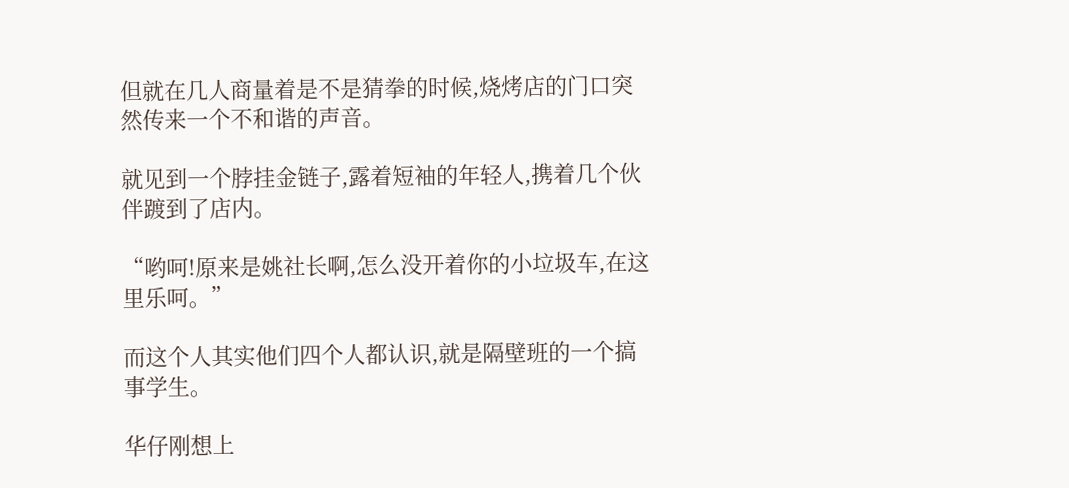但就在几人商量着是不是猜拳的时候,烧烤店的门口突然传来一个不和谐的声音。

就见到一个脖挂金链子,露着短袖的年轻人,携着几个伙伴踱到了店内。

“哟呵!原来是姚社长啊,怎么没开着你的小垃圾车,在这里乐呵。”

而这个人其实他们四个人都认识,就是隔壁班的一个搞事学生。

华仔刚想上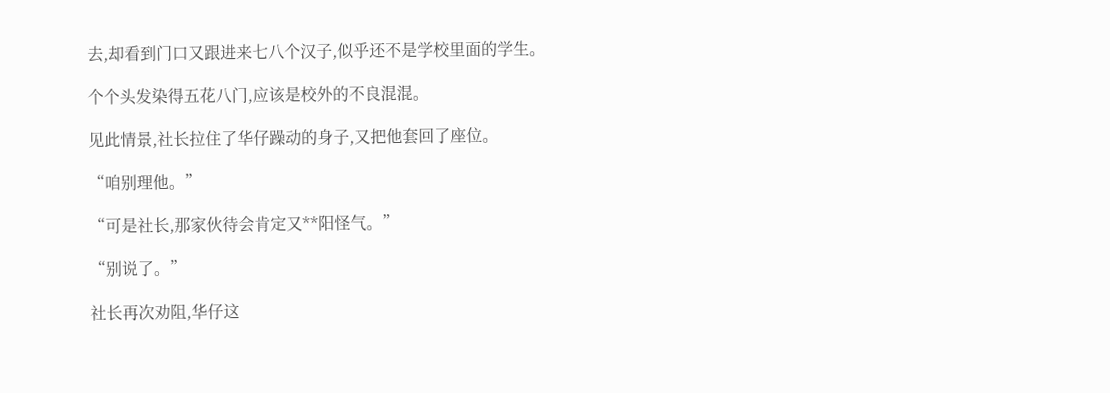去,却看到门口又跟进来七八个汉子,似乎还不是学校里面的学生。

个个头发染得五花八门,应该是校外的不良混混。

见此情景,社长拉住了华仔躁动的身子,又把他套回了座位。

“咱别理他。”

“可是社长,那家伙待会肯定又**阳怪气。”

“别说了。”

社长再次劝阻,华仔这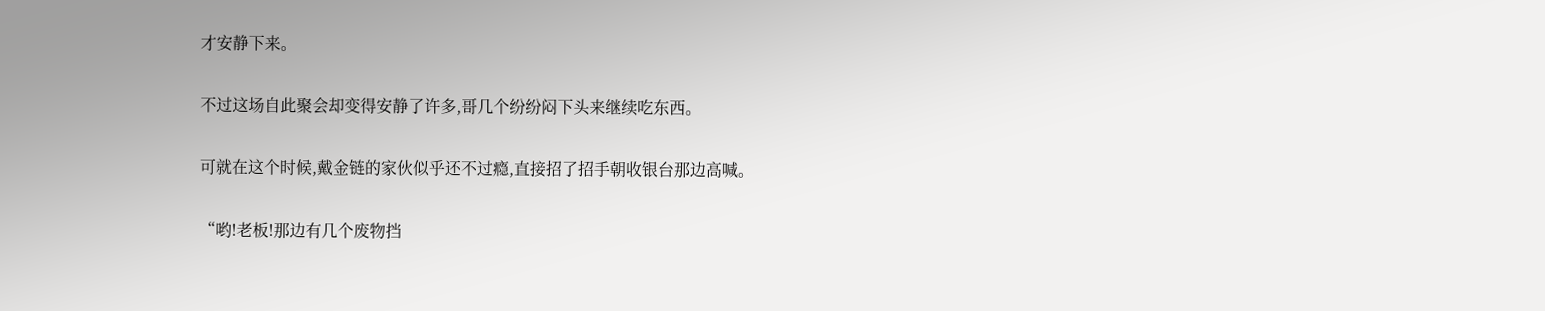才安静下来。

不过这场自此聚会却变得安静了许多,哥几个纷纷闷下头来继续吃东西。

可就在这个时候,戴金链的家伙似乎还不过瘾,直接招了招手朝收银台那边高喊。

“哟!老板!那边有几个废物挡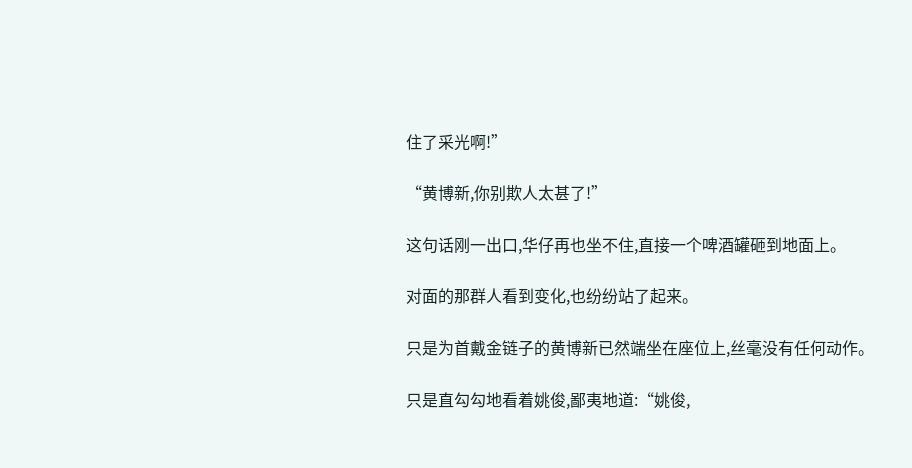住了采光啊!”

“黄博新,你别欺人太甚了!”

这句话刚一出口,华仔再也坐不住,直接一个啤酒罐砸到地面上。

对面的那群人看到变化,也纷纷站了起来。

只是为首戴金链子的黄博新已然端坐在座位上,丝毫没有任何动作。

只是直勾勾地看着姚俊,鄙夷地道:“姚俊,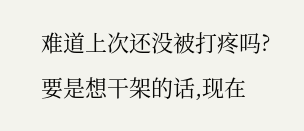难道上次还没被打疼吗?要是想干架的话,现在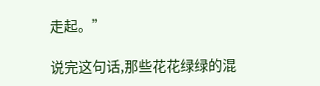走起。”

说完这句话,那些花花绿绿的混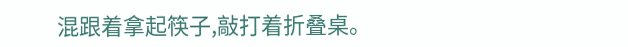混跟着拿起筷子,敲打着折叠桌。